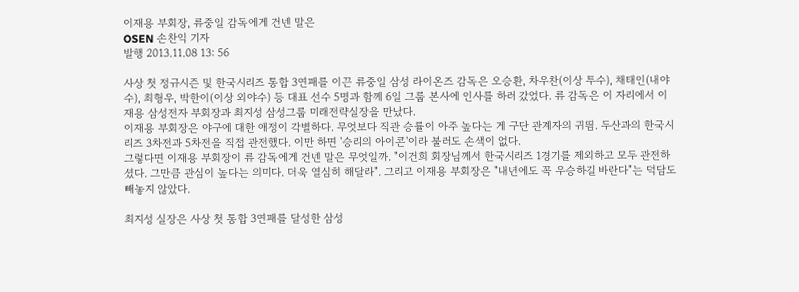이재용 부회장, 류중일 감독에게 건넨 말은
OSEN 손찬익 기자
발행 2013.11.08 13: 56

사상 첫 정규시즌 및 한국시리즈 통합 3연패를 이끈 류중일 삼성 라이온즈 감독은 오승환, 차우찬(이상 투수), 채태인(내야수), 최형우, 박한이(이상 외야수) 등 대표 선수 5명과 함께 6일 그룹 본사에 인사를 하러 갔었다. 류 감독은 이 자리에서 이재용 삼성전자 부회장과 최지성 삼성그룹 미래전략실장을 만났다.
이재용 부회장은 야구에 대한 애정이 각별하다. 무엇보다 직관 승률이 아주 높다는 게 구단 관계자의 귀띔. 두산과의 한국시리즈 3차전과 5차전을 직접 관전했다. 이만 하면 '승리의 아이콘'이라 불러도 손색이 없다.
그렇다면 이재용 부회장이 류 감독에게 건넨 말은 무엇일까. "이건희 회장님께서 한국시리즈 1경기를 제외하고 모두 관전하셨다. 그만큼 관심이 높다는 의미다. 더욱 열심히 해달라". 그리고 이재용 부회장은 "내년에도 꼭 우승하길 바란다"는 덕담도 빼놓지 않았다.

최지성 실장은 사상 첫 통합 3연패를 달성한 삼성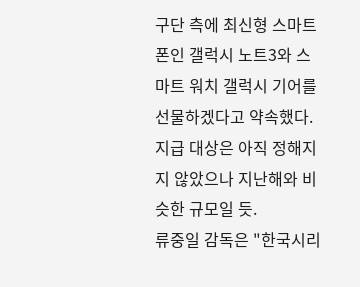구단 측에 최신형 스마트폰인 갤럭시 노트3와 스마트 워치 갤럭시 기어를 선물하겠다고 약속했다. 지급 대상은 아직 정해지지 않았으나 지난해와 비슷한 규모일 듯.
류중일 감독은 "한국시리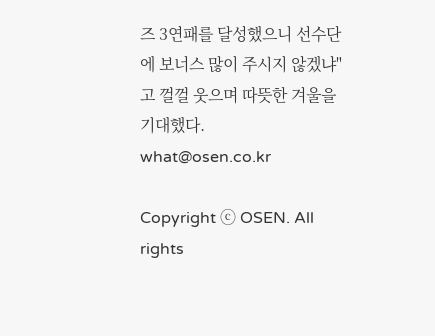즈 3연패를 달성했으니 선수단에 보너스 많이 주시지 않겠냐"고 껄껄 웃으며 따뜻한 겨울을 기대했다.
what@osen.co.kr

Copyright ⓒ OSEN. All rights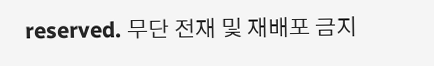reserved. 무단 전재 및 재배포 금지